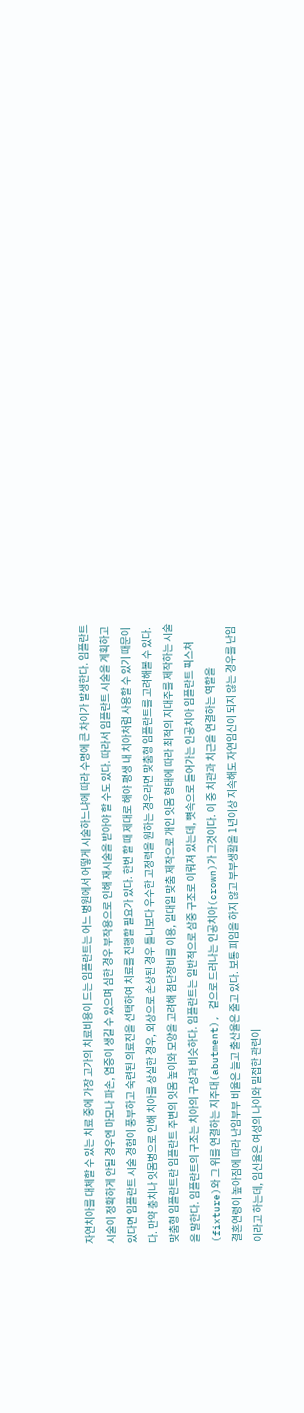자연치아를 대체할 수 있는 치료 중에 가장 고가의 치료비용이 드는 임플란트는 어느 병원에서 어떻게 시술하느냐에 따라 수명에 큰 차이가 발생한다. 임플란트 시술이 정확하게 안될 경우엔 마모나 파손, 염증이 생길 수 있으며 심한 경우 부작용으로 인해 재시술을 받아야 할 수도 있다. 따라서 임플란트 시술을 계획하고 있다면 임플란트 시술 경험이 풍부하고 숙련된 의료진을 선택하여 치료를 진행할 필요가 있다. 한번 할 때 제대로 해야 평생 내 치아처럼 사용할 수 있기 때문이다. 만약 충치나 잇몸병으로 인해 치아를 상실한 경우, 외상으로 손상된 경우 틀니보다 우수한 고정력을 원하는 경우라면 맞춤형 임플란트를 고려해볼 수 있다. 맞춤형 임플란트란 임플란트 주변의 잇몸 높이와 모양을 고려해 첨단장비를 이용, 일대일 맞춤 제작으로 개인 잇몸 형태에 따라 최적의 지대주를 제작하는 시술을 말한다. 임플란트의 구조는 치아의 구성과 비슷하다. 임플란트는 일반적으로 삼중 구조로 이뤄져 있는데, 뼛속으로 들어가는 인공치아 임플란트 픽스쳐(fixture)와 그 위를 연결하는 지주대(abutment), 겉으로 드러나는 인공치아(crown)가 그것이다. 이 중 치관과 치근을 연결하는 역할을
결혼연령이 높아짐에 따라 난임부부 비율은 늘고 출산율은 줄고 있다. 보통 피임을 하지 않고 부부생활을 1년이상 지속해도 자연임신이 되지 않는 경우를 난임이라고 하는데, 임신율은 여성의 나이와 밀접한 관련이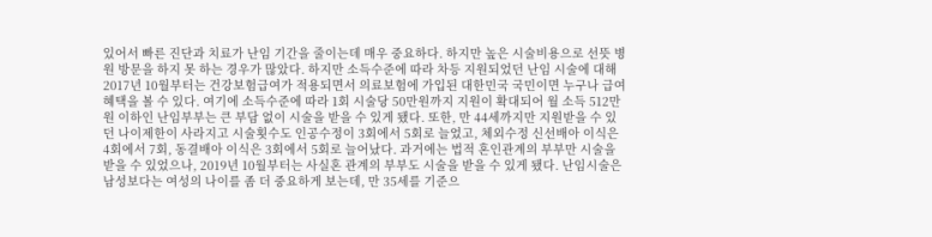있어서 빠른 진단과 치료가 난임 기간을 줄이는데 매우 중요하다. 하지만 높은 시술비용으로 선뜻 병원 방문을 하지 못 하는 경우가 많았다. 하지만 소득수준에 따라 차등 지원되었던 난임 시술에 대해 2017년 10월부터는 건강보험급여가 적용되면서 의료보험에 가입된 대한민국 국민이면 누구나 급여혜택을 볼 수 있다. 여기에 소득수준에 따라 1회 시술당 50만원까지 지원이 확대되어 월 소득 512만원 이하인 난임부부는 큰 부담 없이 시술을 받을 수 있게 됐다. 또한, 만 44세까지만 지원받을 수 있던 나이제한이 사라지고 시술횟수도 인공수정이 3회에서 5회로 늘었고, 체외수정 신선배아 이식은 4회에서 7회, 동결배아 이식은 3회에서 5회로 늘어났다. 과거에는 법적 혼인관계의 부부만 시술을 받을 수 있었으나, 2019년 10월부터는 사실혼 관계의 부부도 시술을 받을 수 있게 됐다. 난임시술은 남성보다는 여성의 나이를 좀 더 중요하게 보는데, 만 35세를 기준으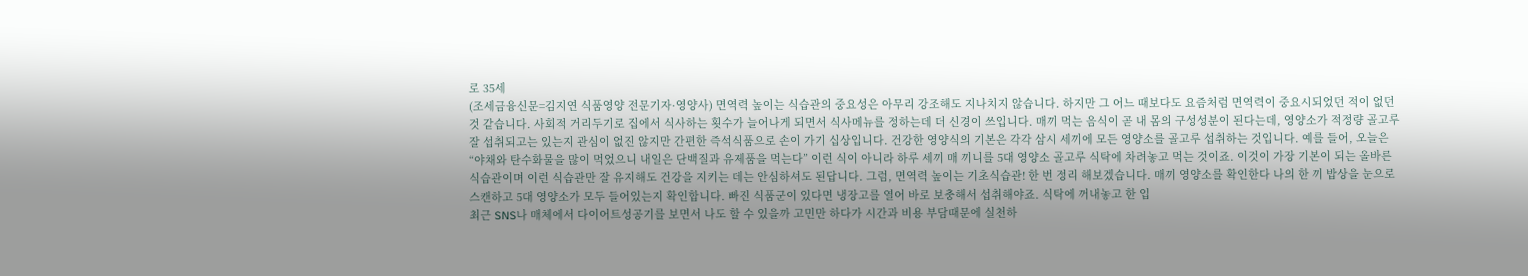로 35세
(조세금융신문=김지연 식품영양 전문기자·영양사) 면역력 높이는 식습관의 중요성은 아무리 강조해도 지나치지 않습니다. 하지만 그 어느 때보다도 요즘처럼 면역력이 중요시되었던 적이 없던 것 같습니다. 사회적 거리두기로 집에서 식사하는 횟수가 늘어나게 되면서 식사메뉴를 정하는데 더 신경이 쓰입니다. 매끼 먹는 음식이 곧 내 몸의 구성성분이 된다는데, 영양소가 적정량 골고루 잘 섭취되고는 있는지 관심이 없진 않지만 간편한 즉석식품으로 손이 가기 십상입니다. 건강한 영양식의 기본은 각각 삼시 세끼에 모든 영양소를 골고루 섭취하는 것입니다. 예를 들어, 오늘은 “야채와 탄수화물을 많이 먹었으니 내일은 단백질과 유제품을 먹는다” 이런 식이 아니라 하루 세끼 매 끼니를 5대 영양소 골고루 식탁에 차려놓고 먹는 것이죠. 이것이 가장 기본이 되는 올바른 식습관이며 이런 식습관만 잘 유지해도 건강을 지키는 데는 안심하셔도 된답니다. 그럼, 면역력 높이는 기초식습관! 한 번 정리 해보겠습니다. 매끼 영양소를 확인한다 나의 한 끼 밥상을 눈으로 스캔하고 5대 영양소가 모두 들어있는지 확인합니다. 빠진 식품군이 있다면 냉장고를 열어 바로 보충해서 섭취해야죠. 식탁에 꺼내놓고 한 입
최근 SNS나 매체에서 다이어트성공기를 보면서 나도 할 수 있을까 고민만 하다가 시간과 비용 부담때문에 실천하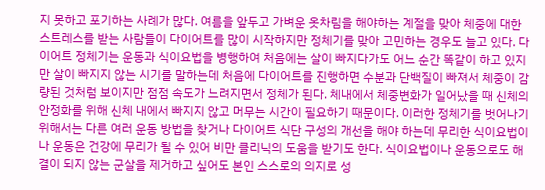지 못하고 포기하는 사례가 많다. 여름을 앞두고 가벼운 옷차림을 해야하는 계절을 맞아 체중에 대한 스트레스를 받는 사람들이 다이어트를 많이 시작하지만 정체기를 맞아 고민하는 경우도 늘고 있다. 다이어트 정체기는 운동과 식이요법을 병행하여 처음에는 살이 빠지다가도 어느 순간 똑같이 하고 있지만 살이 빠지지 않는 시기를 말하는데 처음에 다이어트를 진행하면 수분과 단백질이 빠져서 체중이 감량된 것처럼 보이지만 점점 속도가 느려지면서 정체가 된다. 체내에서 체중변화가 일어났을 때 신체의 안정화를 위해 신체 내에서 빠지지 않고 머무는 시간이 필요하기 때문이다. 이러한 정체기를 벗어나기 위해서는 다른 여러 운동 방법을 찾거나 다이어트 식단 구성의 개선을 해야 하는데 무리한 식이요법이나 운동은 건강에 무리가 될 수 있어 비만 클리닉의 도움을 받기도 한다. 식이요법이나 운동으로도 해결이 되지 않는 군살을 제거하고 싶어도 본인 스스로의 의지로 성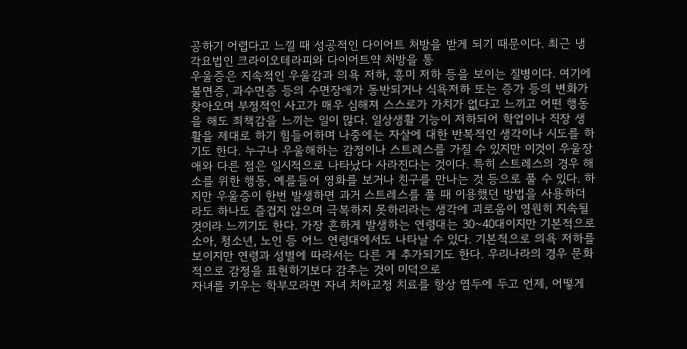공하기 어렵다고 느낄 때 성공적인 다이어트 처방을 받게 되기 때문이다. 최근 냉각요법인 크라이오테라피와 다이어트약 처방을 통
우울증은 지속적인 우울감과 의욕 저하, 흥미 저하 등을 보이는 질병이다. 여기에 불면증, 과수면증 등의 수면장애가 동반되거나 식욕저하 또는 증가 등의 변화가 찾아오며 부정적인 사고가 매우 심해져 스스로가 가치가 없다고 느끼고 어떤 행동을 해도 죄책감을 느끼는 일이 많다. 일상생활 기능이 저하되어 학업이나 직장 생활을 제대로 하기 힘들어하며 나중에는 자살에 대한 반복적인 생각이나 시도를 하기도 한다. 누구나 우울해하는 감정이나 스트레스를 가질 수 있지만 이것이 우울장애와 다른 점은 일시적으로 나타났다 사라진다는 것이다. 특히 스트레스의 경우 해소를 위한 행동, 예를들어 영화를 보거나 친구를 만나는 것 등으로 풀 수 있다. 하지만 우울증이 한번 발생하면 과거 스트레스를 풀 때 이용했던 방법을 사용하더라도 하나도 즐겁지 않으며 극복하지 못하리라는 생각에 괴로움이 영원히 지속될 것이라 느끼기도 한다. 가장 흔하게 발생하는 연령대는 30~40대이지만 기본적으로 소아, 청소년, 노인 등 어느 연령대에서도 나타날 수 있다. 기본적으로 의욕 저하를 보이지만 연령과 성별에 따라서는 다른 게 추가되기도 한다. 우리나라의 경우 문화적으로 감정을 표현하기보다 감추는 것이 미덕으로
자녀를 키우는 학부모라면 자녀 치아교정 치료를 항상 염두에 두고 언제, 어떻게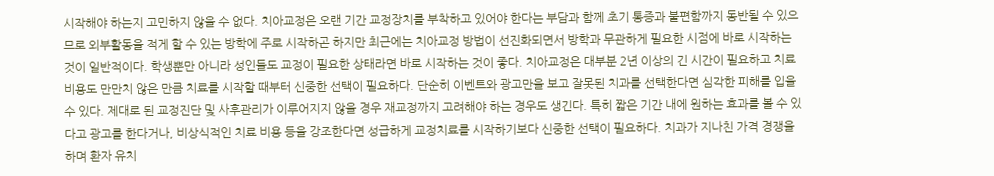시작해야 하는지 고민하지 않을 수 없다. 치아교정은 오랜 기간 교정장치를 부착하고 있어야 한다는 부담과 함께 초기 통증과 불편함까지 동반될 수 있으므로 외부활동을 적게 할 수 있는 방학에 주로 시작하곤 하지만 최근에는 치아교정 방법이 선진화되면서 방학과 무관하게 필요한 시점에 바로 시작하는 것이 일반적이다. 학생뿐만 아니라 성인들도 교정이 필요한 상태라면 바로 시작하는 것이 좋다. 치아교정은 대부분 2년 이상의 긴 시간이 필요하고 치료비용도 만만치 않은 만큼 치료를 시작할 때부터 신중한 선택이 필요하다. 단순히 이벤트와 광고만을 보고 잘못된 치과를 선택한다면 심각한 피해를 입을 수 있다. 제대로 된 교정진단 및 사후관리가 이루어지지 않을 경우 재교정까지 고려해야 하는 경우도 생긴다. 특히 짧은 기간 내에 원하는 효과를 볼 수 있다고 광고를 한다거나, 비상식적인 치료 비용 등을 강조한다면 성급하게 교정치료를 시작하기보다 신중한 선택이 필요하다. 치과가 지나친 가격 경쟁을 하며 환자 유치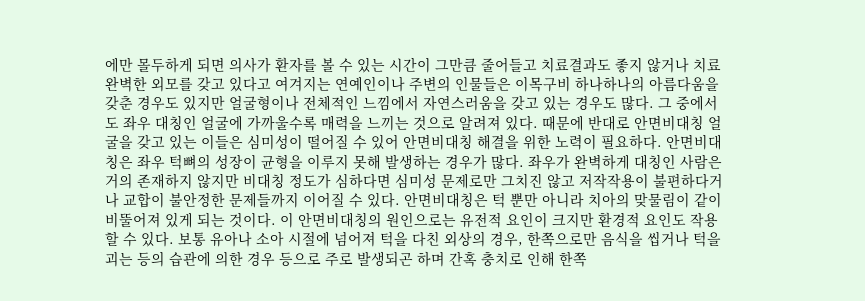에만 몰두하게 되면 의사가 환자를 볼 수 있는 시간이 그만큼 줄어들고 치료결과도 좋지 않거나 치료
완벽한 외모를 갖고 있다고 여겨지는 연예인이나 주변의 인물들은 이목구비 하나하나의 아름다움을 갖춘 경우도 있지만 얼굴형이나 전체적인 느낌에서 자연스러움을 갖고 있는 경우도 많다. 그 중에서도 좌우 대칭인 얼굴에 가까울수록 매력을 느끼는 것으로 알려져 있다. 때문에 반대로 안면비대칭 얼굴을 갖고 있는 이들은 심미성이 떨어질 수 있어 안면비대칭 해결을 위한 노력이 필요하다. 안면비대칭은 좌우 턱뼈의 성장이 균형을 이루지 못해 발생하는 경우가 많다. 좌우가 완벽하게 대칭인 사람은 거의 존재하지 않지만 비대칭 정도가 심하다면 심미성 문제로만 그치진 않고 저작작용이 불편하다거나 교합이 불안정한 문제들까지 이어질 수 있다. 안면비대칭은 턱 뿐만 아니라 치아의 맞물림이 같이 비뚤어져 있게 되는 것이다. 이 안면비대칭의 원인으로는 유전적 요인이 크지만 환경적 요인도 작용할 수 있다. 보통 유아나 소아 시절에 넘어져 턱을 다친 외상의 경우, 한쪽으로만 음식을 씹거나 턱을 괴는 등의 습관에 의한 경우 등으로 주로 발생되곤 하며 간혹 충치로 인해 한쪽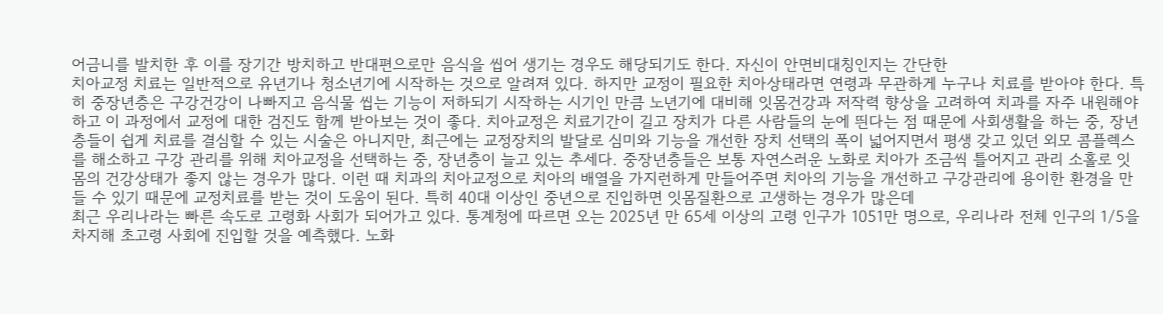어금니를 발치한 후 이를 장기간 방치하고 반대편으로만 음식을 씹어 생기는 경우도 해당되기도 한다. 자신이 안면비대칭인지는 간단한
치아교정 치료는 일반적으로 유년기나 청소년기에 시작하는 것으로 알려져 있다. 하지만 교정이 필요한 치아상태라면 연령과 무관하게 누구나 치료를 받아야 한다. 특히 중장년층은 구강건강이 나빠지고 음식물 씹는 기능이 저하되기 시작하는 시기인 만큼 노년기에 대비해 잇몸건강과 저작력 향상을 고려하여 치과를 자주 내원해야 하고 이 과정에서 교정에 대한 검진도 함께 받아보는 것이 좋다. 치아교정은 치료기간이 길고 장치가 다른 사람들의 눈에 띈다는 점 때문에 사회생활을 하는 중, 장년층들이 쉽게 치료를 결심할 수 있는 시술은 아니지만, 최근에는 교정장치의 발달로 심미와 기능을 개선한 장치 선택의 폭이 넓어지면서 평생 갖고 있던 외모 콤플렉스를 해소하고 구강 관리를 위해 치아교정을 선택하는 중, 장년층이 늘고 있는 추세다. 중장년층들은 보통 자연스러운 노화로 치아가 조금씩 틀어지고 관리 소홀로 잇몸의 건강상태가 좋지 않는 경우가 많다. 이런 때 치과의 치아교정으로 치아의 배열을 가지런하게 만들어주면 치아의 기능을 개선하고 구강관리에 용이한 환경을 만들 수 있기 때문에 교정치료를 받는 것이 도움이 된다. 특히 40대 이상인 중년으로 진입하면 잇몸질환으로 고생하는 경우가 많은데
최근 우리나라는 빠른 속도로 고령화 사회가 되어가고 있다. 통계청에 따르면 오는 2025년 만 65세 이상의 고령 인구가 1051만 명으로, 우리나라 전체 인구의 1/5을 차지해 초고령 사회에 진입할 것을 예측했다. 노화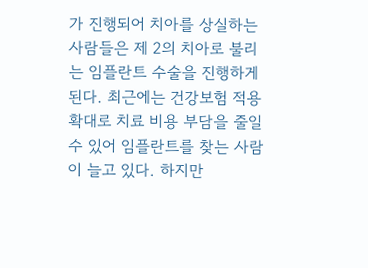가 진행되어 치아를 상실하는 사람들은 제 2의 치아로 불리는 임플란트 수술을 진행하게 된다. 최근에는 건강보험 적용 확대로 치료 비용 부담을 줄일 수 있어 임플란트를 찾는 사람이 늘고 있다. 하지만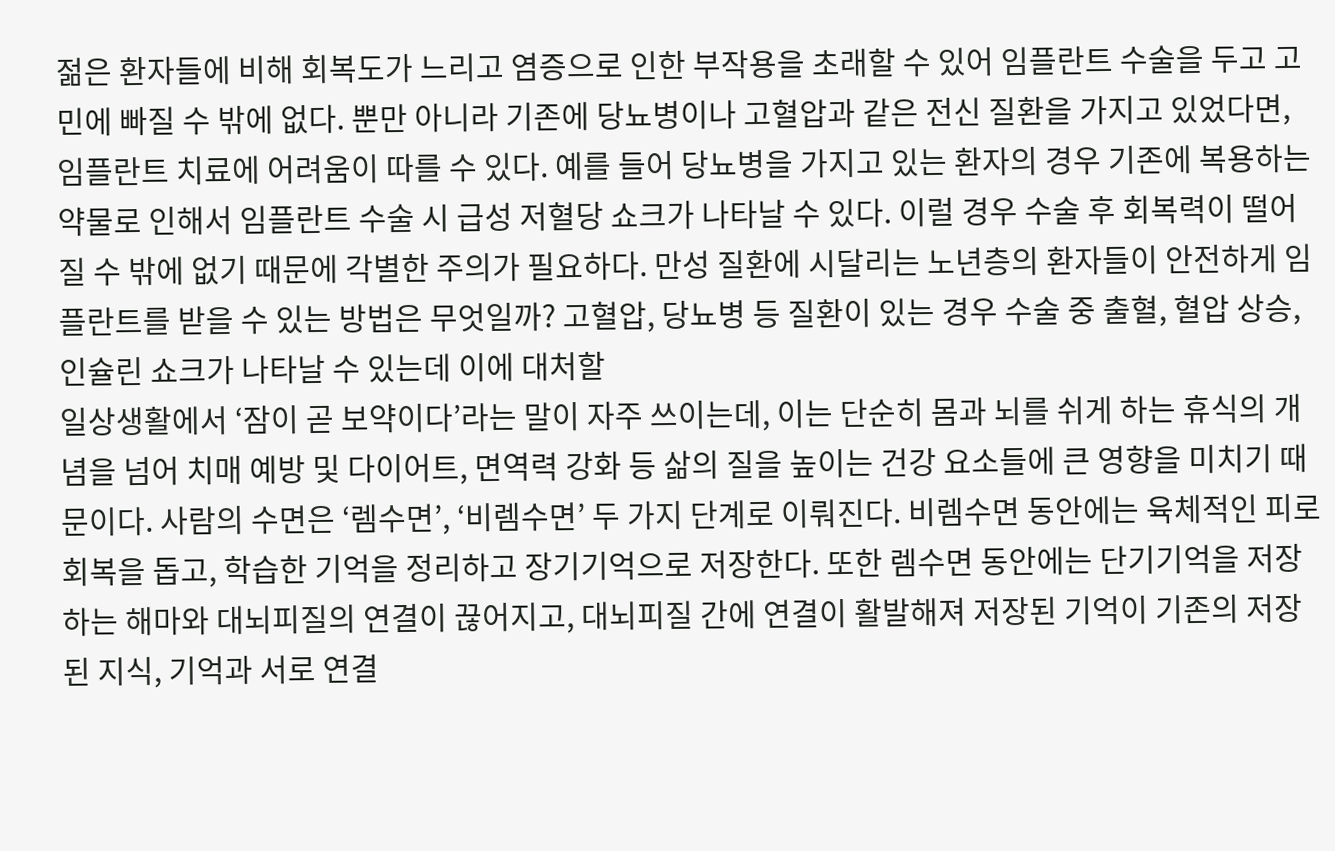젊은 환자들에 비해 회복도가 느리고 염증으로 인한 부작용을 초래할 수 있어 임플란트 수술을 두고 고민에 빠질 수 밖에 없다. 뿐만 아니라 기존에 당뇨병이나 고혈압과 같은 전신 질환을 가지고 있었다면, 임플란트 치료에 어려움이 따를 수 있다. 예를 들어 당뇨병을 가지고 있는 환자의 경우 기존에 복용하는 약물로 인해서 임플란트 수술 시 급성 저혈당 쇼크가 나타날 수 있다. 이럴 경우 수술 후 회복력이 떨어질 수 밖에 없기 때문에 각별한 주의가 필요하다. 만성 질환에 시달리는 노년층의 환자들이 안전하게 임플란트를 받을 수 있는 방법은 무엇일까? 고혈압, 당뇨병 등 질환이 있는 경우 수술 중 출혈, 혈압 상승, 인슐린 쇼크가 나타날 수 있는데 이에 대처할
일상생활에서 ‘잠이 곧 보약이다’라는 말이 자주 쓰이는데, 이는 단순히 몸과 뇌를 쉬게 하는 휴식의 개념을 넘어 치매 예방 및 다이어트, 면역력 강화 등 삶의 질을 높이는 건강 요소들에 큰 영향을 미치기 때문이다. 사람의 수면은 ‘렘수면’, ‘비렘수면’ 두 가지 단계로 이뤄진다. 비렘수면 동안에는 육체적인 피로회복을 돕고, 학습한 기억을 정리하고 장기기억으로 저장한다. 또한 렘수면 동안에는 단기기억을 저장하는 해마와 대뇌피질의 연결이 끊어지고, 대뇌피질 간에 연결이 활발해져 저장된 기억이 기존의 저장된 지식, 기억과 서로 연결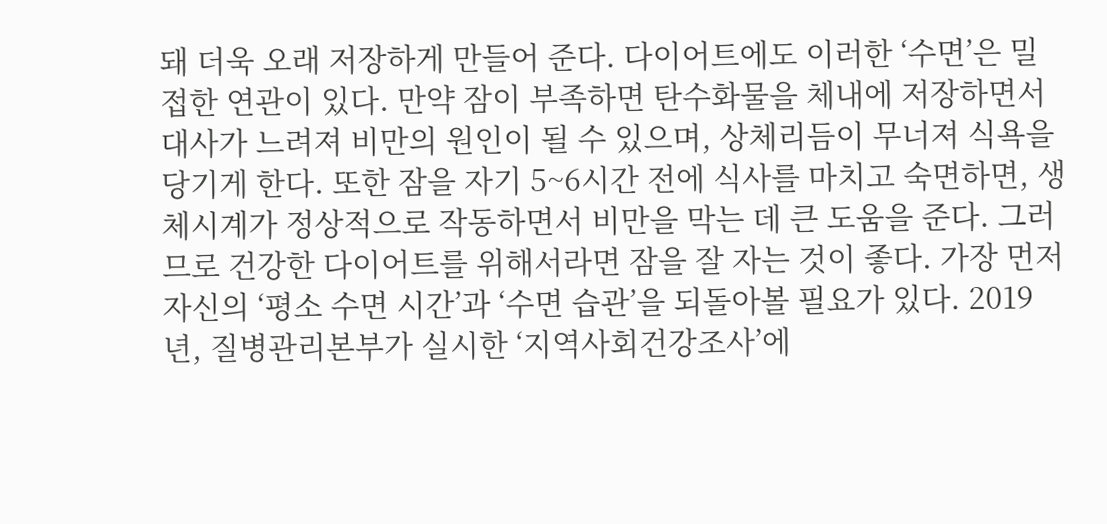돼 더욱 오래 저장하게 만들어 준다. 다이어트에도 이러한 ‘수면’은 밀접한 연관이 있다. 만약 잠이 부족하면 탄수화물을 체내에 저장하면서 대사가 느려져 비만의 원인이 될 수 있으며, 상체리듬이 무너져 식욕을 당기게 한다. 또한 잠을 자기 5~6시간 전에 식사를 마치고 숙면하면, 생체시계가 정상적으로 작동하면서 비만을 막는 데 큰 도움을 준다. 그러므로 건강한 다이어트를 위해서라면 잠을 잘 자는 것이 좋다. 가장 먼저 자신의 ‘평소 수면 시간’과 ‘수면 습관’을 되돌아볼 필요가 있다. 2019년, 질병관리본부가 실시한 ‘지역사회건강조사’에